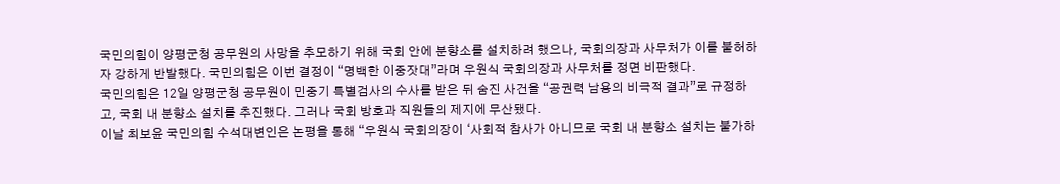국민의힘이 양평군청 공무원의 사망을 추모하기 위해 국회 안에 분향소를 설치하려 했으나, 국회의장과 사무처가 이를 불허하자 강하게 반발했다. 국민의힘은 이번 결정이 “명백한 이중잣대”라며 우원식 국회의장과 사무처를 정면 비판했다.
국민의힘은 12일 양평군청 공무원이 민중기 특별검사의 수사를 받은 뒤 숨진 사건을 “공권력 남용의 비극적 결과”로 규정하고, 국회 내 분향소 설치를 추진했다. 그러나 국회 방호과 직원들의 제지에 무산됐다.
이날 최보윤 국민의힘 수석대변인은 논평을 통해 “우원식 국회의장이 ‘사회적 참사가 아니므로 국회 내 분향소 설치는 불가하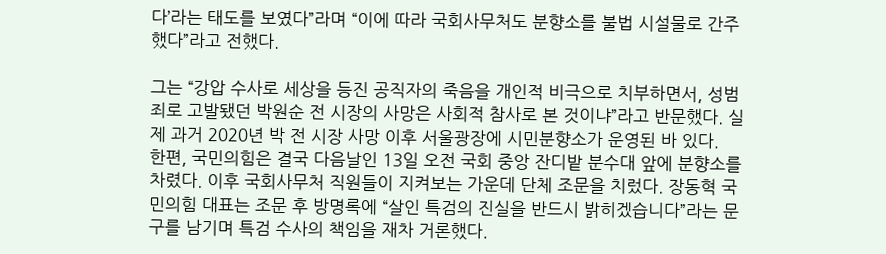다’라는 태도를 보였다”라며 “이에 따라 국회사무처도 분향소를 불법 시설물로 간주했다”라고 전했다.

그는 “강압 수사로 세상을 등진 공직자의 죽음을 개인적 비극으로 치부하면서, 성범죄로 고발됐던 박원순 전 시장의 사망은 사회적 참사로 본 것이냐”라고 반문했다. 실제 과거 2020년 박 전 시장 사망 이후 서울광장에 시민분향소가 운영된 바 있다.
한편, 국민의힘은 결국 다음날인 13일 오전 국회 중앙 잔디밭 분수대 앞에 분향소를 차렸다. 이후 국회사무처 직원들이 지켜보는 가운데 단체 조문을 치렀다. 장동혁 국민의힘 대표는 조문 후 방명록에 “살인 특검의 진실을 반드시 밝히겠습니다”라는 문구를 남기며 특검 수사의 책임을 재차 거론했다.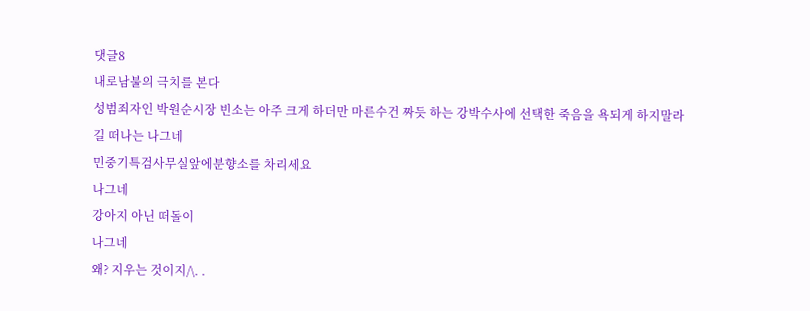댓글8
내로남불의 극치를 본다
성범죄자인 박원순시장 빈소는 아주 크게 하더만 마른수건 짜듯 하는 강박수사에 선택한 죽음을 욕되게 하지말라
길 떠나는 나그네
민중기특검사무실앞에분향소를 차리세요
나그네
강아지 아닌 떠돌이
나그네
왜? 지우는 것이지/\. .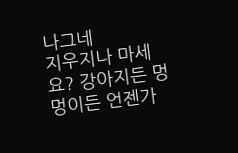나그네
지우지나 마세요? 강아지든 멍멍이든 언젠가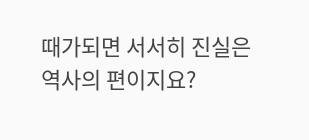때가되면 서서히 진실은 역사의 편이지요?